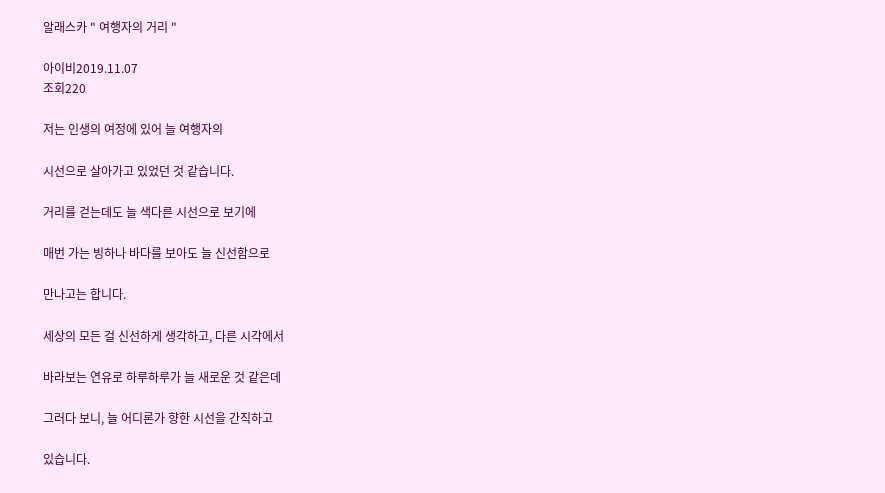알래스카 " 여행자의 거리 "

아이비2019.11.07
조회220

저는 인생의 여정에 있어 늘 여행자의

시선으로 살아가고 있었던 것 같습니다.

거리를 걷는데도 늘 색다른 시선으로 보기에

매번 가는 빙하나 바다를 보아도 늘 신선함으로

만나고는 합니다.

세상의 모든 걸 신선하게 생각하고, 다른 시각에서

바라보는 연유로 하루하루가 늘 새로운 것 같은데

그러다 보니, 늘 어디론가 향한 시선을 간직하고

있습니다.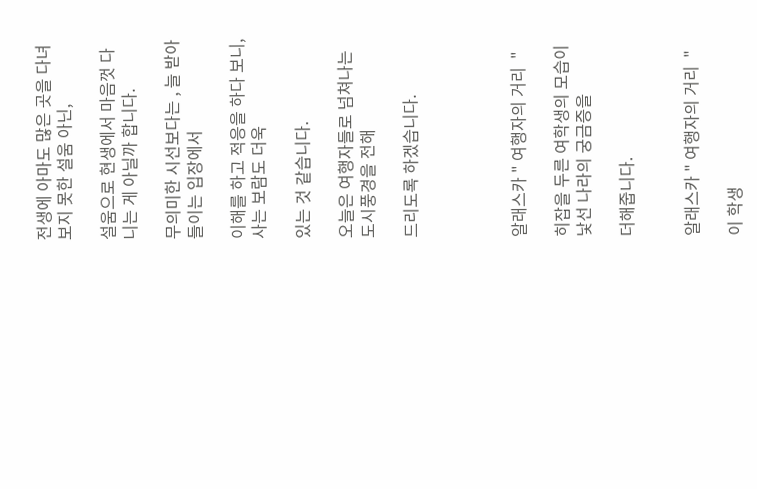전생에 아마도 많은 곳을 다녀보지 못한 설움 아닌,

설움으로 현생에서 마음껏 다니는 게 아닐까 합니다.

무의미한 시선보다는 , 늘 받아들이는 입장에서

이해를 하고 적응을 하다 보니, 사는 보람도 더욱

있는 것 같습니다.

오늘은 여행자들로 넘쳐나는 도시풍경을 전해

드리도록 하겠습니다.




알래스카 " 여행자의 거리  "

히잡을 두른 여학생의 모습이 낯선 나라의 궁금증을

더해줍니다.


알래스카 " 여행자의 거리  "

이 학생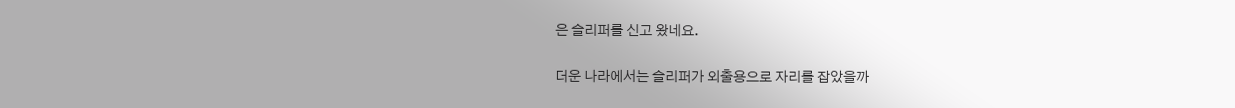은 슬리퍼를 신고 왔네요.

더운 나라에서는 슬리퍼가 외출용으로 자리를 잡았을까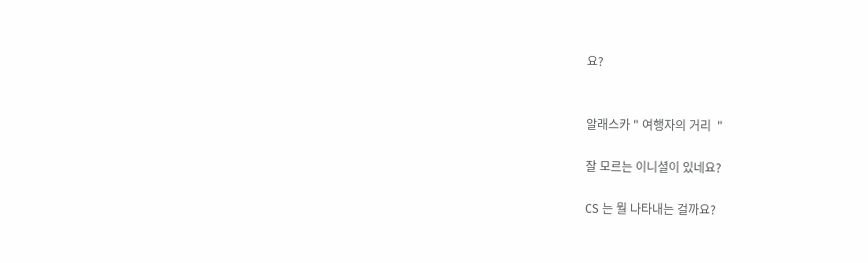요?


알래스카 " 여행자의 거리  "

잘 모르는 이니셜이 있네요?

CS 는 뭘 나타내는 걸까요?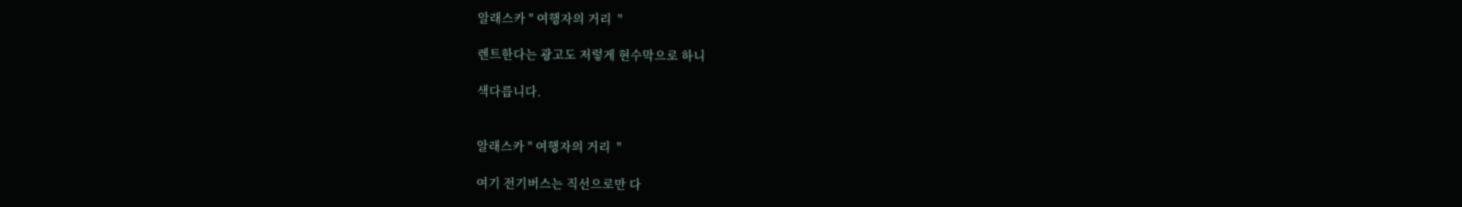알래스카 " 여행자의 거리  "

렌트한다는 광고도 저렇게 현수막으로 하니

색다릅니다.


알래스카 " 여행자의 거리  "

여기 전기버스는 직선으로만 다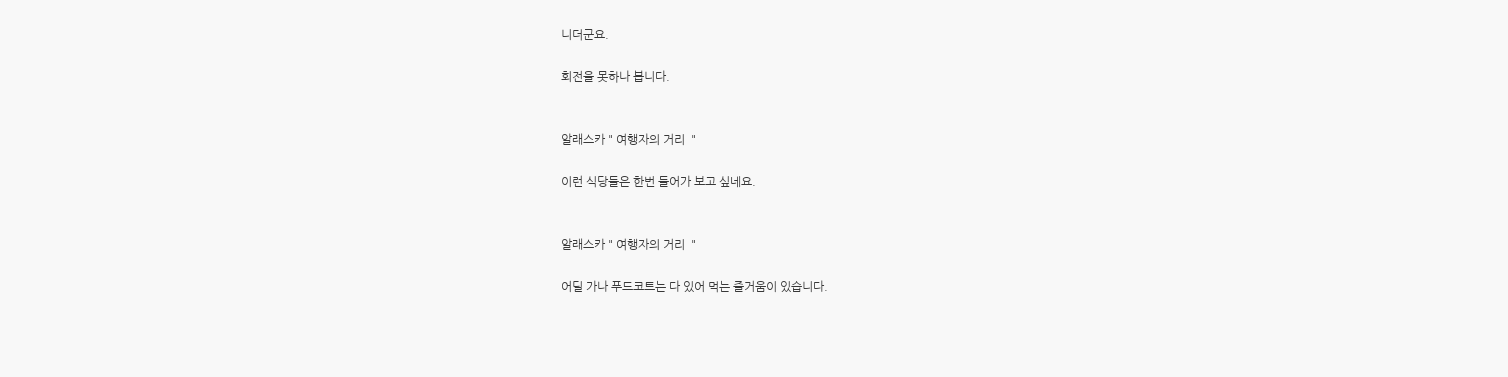니더군요.

회전을 못하나 봅니다.


알래스카 " 여행자의 거리  "

이런 식당들은 한번 들어가 보고 싶네요.


알래스카 " 여행자의 거리  "

어딜 가나 푸드코트는 다 있어 먹는 즐거움이 있습니다.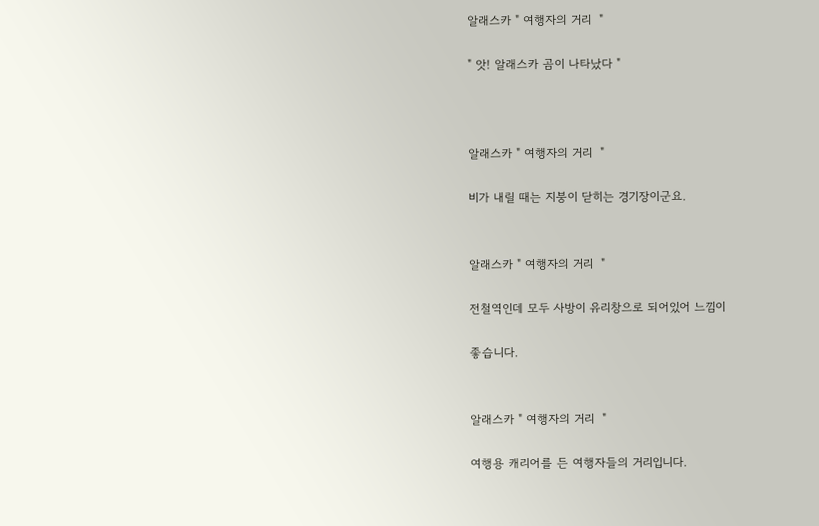알래스카 " 여행자의 거리  "

" 앗! 알래스카 곰이 나타났다 "



알래스카 " 여행자의 거리  "

비가 내릴 때는 지붕이 닫히는 경기장이군요.


알래스카 " 여행자의 거리  "

전철역인데 모두 사방이 유리창으로 되어있어 느낌이

좋습니다.


알래스카 " 여행자의 거리  "

여행용 캐리어를 든 여행자들의 거리입니다.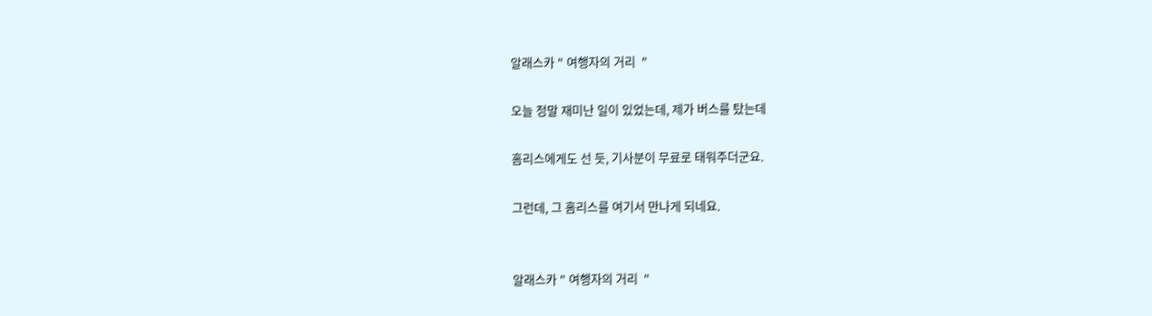알래스카 " 여행자의 거리  "

오늘 정말 재미난 일이 있었는데, 제가 버스를 탔는데

홈리스에게도 선 듯, 기사분이 무료로 태워주더군요.

그런데, 그 홈리스를 여기서 만나게 되네요.


알래스카 " 여행자의 거리  "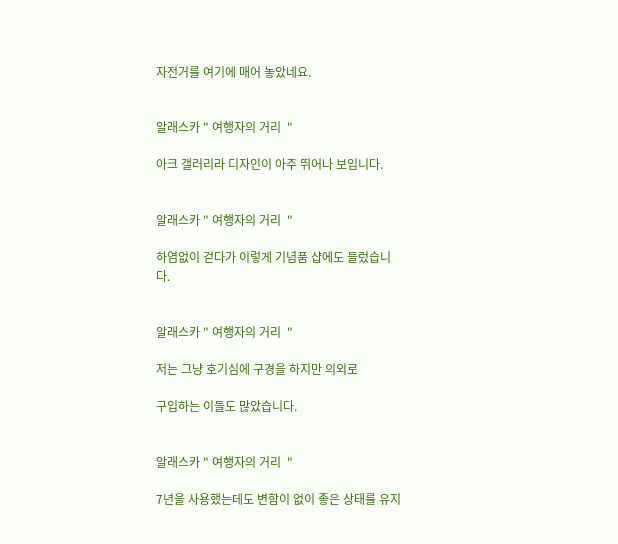자전거를 여기에 매어 놓았네요.


알래스카 " 여행자의 거리  "

아크 갤러리라 디자인이 아주 뛰어나 보입니다.


알래스카 " 여행자의 거리  "

하염없이 걷다가 이렇게 기념품 샵에도 들렀습니다.


알래스카 " 여행자의 거리  "

저는 그냥 호기심에 구경을 하지만 의외로

구입하는 이들도 많았습니다.


알래스카 " 여행자의 거리  "

7년을 사용했는데도 변함이 없이 좋은 상태를 유지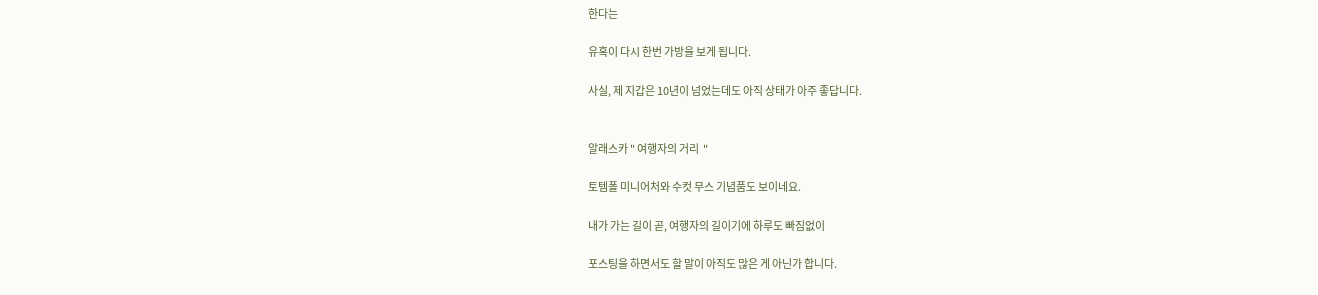한다는

유혹이 다시 한번 가방을 보게 됩니다.

사실, 제 지갑은 10년이 넘었는데도 아직 상태가 아주 좋답니다.


알래스카 " 여행자의 거리  "

토템폴 미니어처와 수컷 무스 기념품도 보이네요.

내가 가는 길이 곧, 여행자의 길이기에 하루도 빠짐없이

포스팅을 하면서도 할 말이 아직도 많은 게 아닌가 합니다.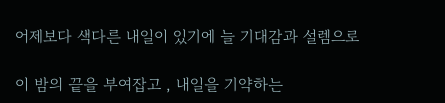어제보다 색다른 내일이 있기에 늘 기대감과 설렘으로

이 밤의 끝을 부여잡고 , 내일을 기약하는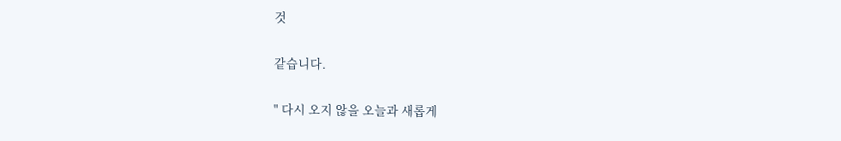것

같습니다.

" 다시 오지 않을 오늘과 새롭게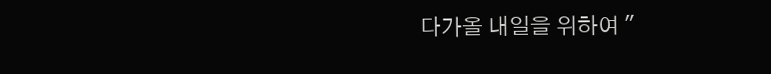다가올 내일을 위하여 "